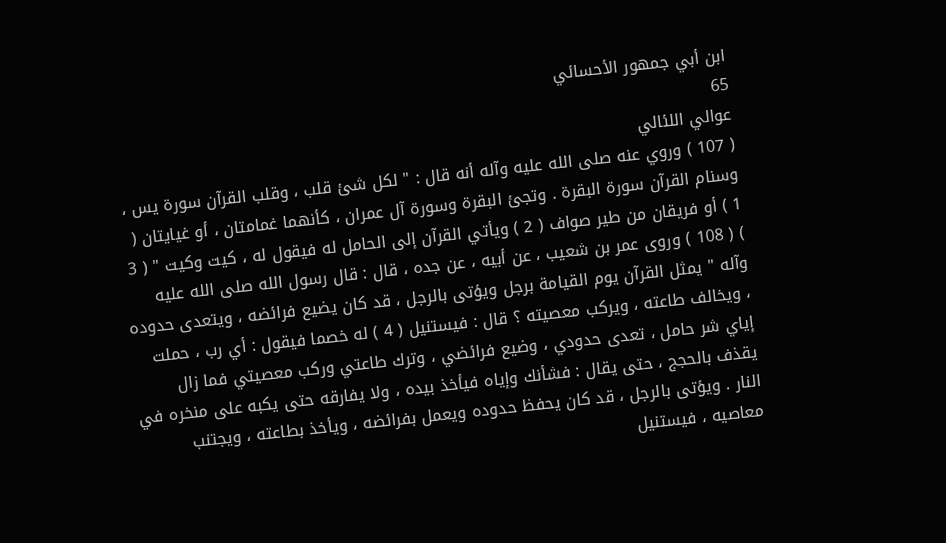ابن أبي جمهور الأحسائي
65
عوالي اللئالي
( 107 ) وروي عنه صلى الله عليه وآله أنه قال : " لكل شئ قلب ، وقلب القرآن سورة يس ، وسنام القرآن سورة البقرة . وتجئ البقرة وسورة آل عمران ، كأنهما غمامتان ، أو غيايتان ( 1 ) أو فريقان من طير صواف ( 2 ) ويأتي القرآن إلى الحامل له فيقول له ، كيت وكيت " ( 3 ) ( 108 ) وروى عمر بن شعيب ، عن أبيه ، عن جده ، قال : قال رسول الله صلى الله عليه وآله " يمثل القرآن يوم القيامة برجل ويؤتى بالرجل ، قد كان يضيع فرائضه ، ويتعدى حدوده ، ويخالف طاعته ، ويركب معصيته ؟ قال : فيستنيل ( 4 ) له خصما فيقول : أي رب ، حملت إياي شر حامل ، تعدى حدودي ، وضيع فرائضي ، وترك طاعتي وركب معصيتي فما زال يقذف بالحجج ، حتى يقال : فشأنك وإياه فيأخذ بيده ، ولا يفارقه حتى يكبه على منخره في النار . ويؤتى بالرجل ، قد كان يحفظ حدوده ويعمل بفرائضه ، ويأخذ بطاعته ، ويجتنب معاصيه ، فيستنيل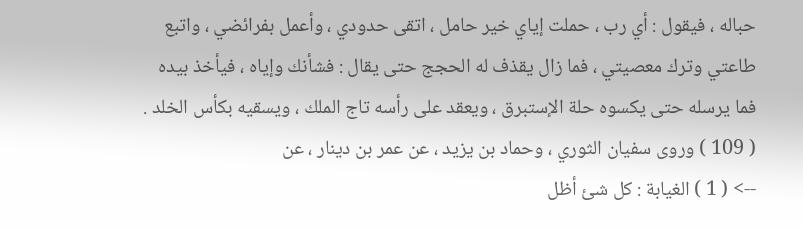حباله ، فيقول : أي رب ، حملت إياي خير حامل ، اتقى حدودي ، وأعمل بفرائضي ، واتبع طاعتي وترك معصيتي ، فما زال يقذف له الحجج حتى يقال : فشأنك وإياه ، فيأخذ بيده فما يرسله حتى يكسوه حلة الإستبرق ، ويعقد على رأسه تاج الملك ، ويسقيه بكأس الخلد . ( 109 ) وروى سفيان الثوري ، وحماد بن يزيد ، عن عمر بن دينار ، عن
--> ( 1 ) الغيابة : كل شئ أظل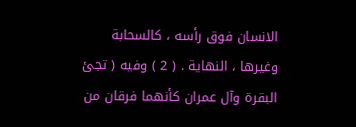الانسان فوق رأسه ، كالسحابة وغيرها ، النهاية . ( 2 ) وفيه ( تجئ البقرة وآل عمران كأنهما فرقان من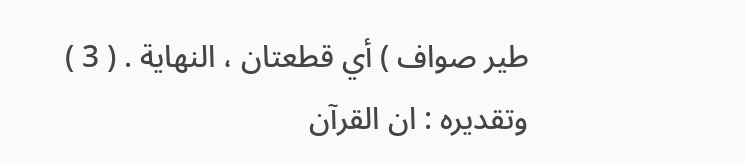طير صواف ) أي قطعتان ، النهاية . ( 3 ) وتقديره : ان القرآن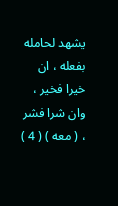يشهد لحامله بفعله ، ان خيرا فخير ، وان شرا فشر ، ( معه ) ( 4 )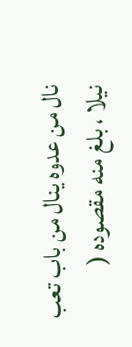نال من عدوه ينال من باب تعب نيلا ، بلغ منه مقصوده (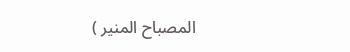المصباح المنير )